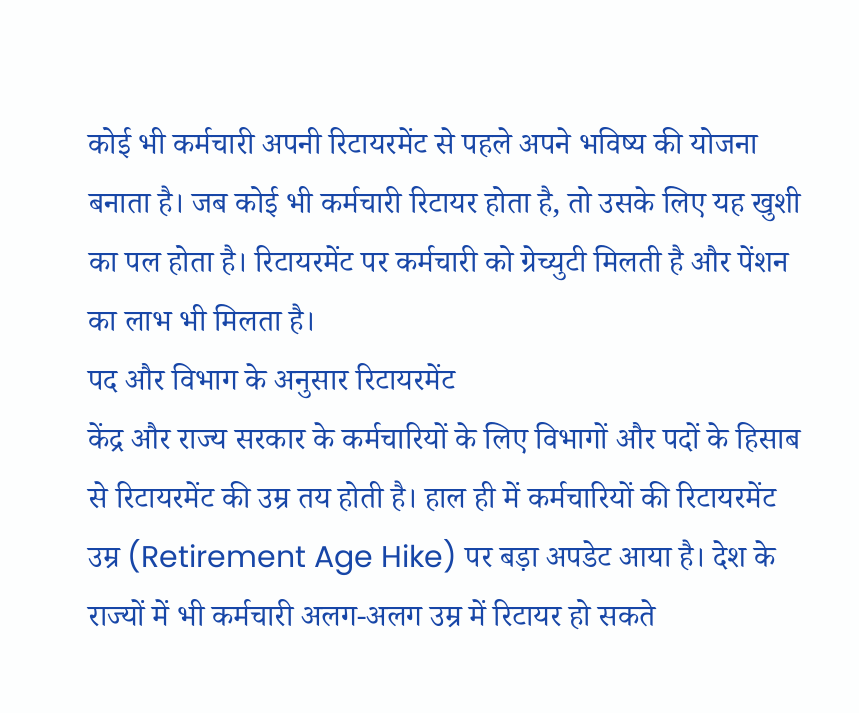कोई भी कर्मचारी अपनी रिटायरमेंट से पहले अपने भविष्य की योजना बनाता है। जब कोई भी कर्मचारी रिटायर होता है, तो उसके लिए यह खुशी का पल होता है। रिटायरमेंट पर कर्मचारी को ग्रेच्युटी मिलती है और पेंशन का लाभ भी मिलता है।
पद और विभाग के अनुसार रिटायरमेंट
केंद्र और राज्य सरकार के कर्मचारियों के लिए विभागों और पदों के हिसाब से रिटायरमेंट की उम्र तय होती है। हाल ही में कर्मचारियों की रिटायरमेंट उम्र (Retirement Age Hike) पर बड़ा अपडेट आया है। देश के राज्यों में भी कर्मचारी अलग-अलग उम्र में रिटायर हो सकते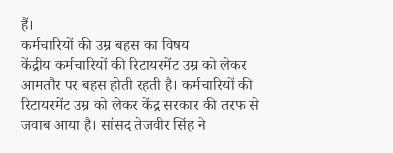हैं।
कर्मचारियों की उम्र बहस का विषय
केंद्रीय कर्मचारियों की रिटायरमेंट उम्र को लेकर आमतौर पर बहस होती रहती है। कर्मचारियों की रिटायरमेंट उम्र को लेकर केंद्र सरकार की तरफ से जवाब आया है। सांसद तेजवीर सिंह ने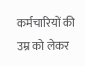कर्मचारियों की उम्र को लेकर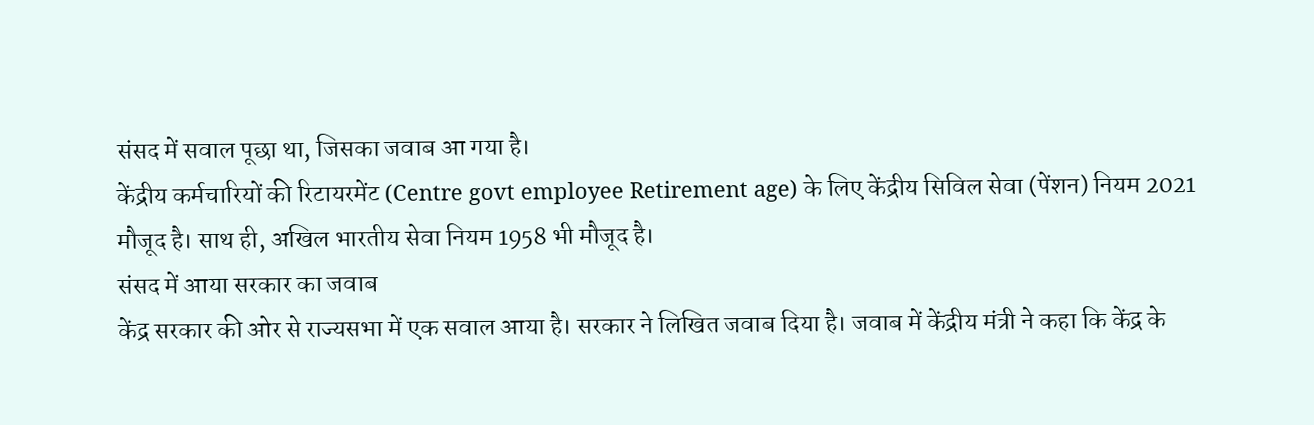संसद में सवाल पूछा था, जिसका जवाब आ गया है।
केंद्रीय कर्मचारियों की रिटायरमेंट (Centre govt employee Retirement age) के लिए केंद्रीय सिविल सेवा (पेंशन) नियम 2021 मौजूद है। साथ ही, अखिल भारतीय सेवा नियम 1958 भी मौजूद है।
संसद में आया सरकार का जवाब
केंद्र सरकार की ओर से राज्यसभा में एक सवाल आया है। सरकार ने लिखित जवाब दिया है। जवाब में केंद्रीय मंत्री ने कहा कि केंद्र के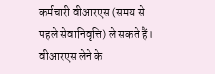कर्मचारी वीआरएस (समय से पहले सेवानिवृत्ति) ले सकते हैं।
वीआरएस लेने के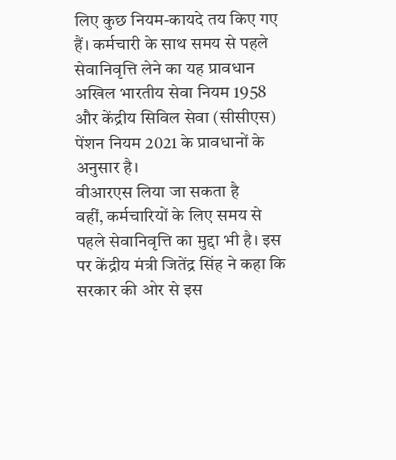लिए कुछ नियम-कायदे तय किए गए हैं। कर्मचारी के साथ समय से पहले सेवानिवृत्ति लेने का यह प्रावधान अखिल भारतीय सेवा नियम 1958 और केंद्रीय सिविल सेवा (सीसीएस) पेंशन नियम 2021 के प्रावधानों के अनुसार है।
वीआरएस लिया जा सकता है
वहीं, कर्मचारियों के लिए समय से पहले सेवानिवृत्ति का मुद्दा भी है। इस पर केंद्रीय मंत्री जितेंद्र सिंह ने कहा कि सरकार की ओर से इस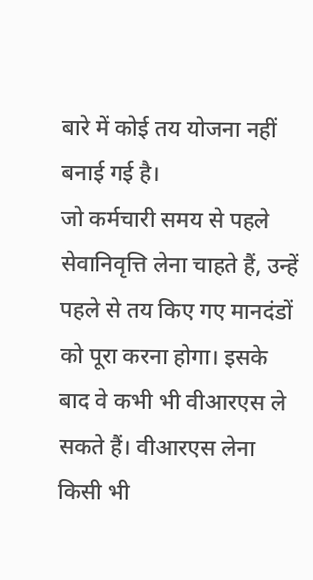बारे में कोई तय योजना नहीं बनाई गई है।
जो कर्मचारी समय से पहले सेवानिवृत्ति लेना चाहते हैं, उन्हें पहले से तय किए गए मानदंडों को पूरा करना होगा। इसके बाद वे कभी भी वीआरएस ले सकते हैं। वीआरएस लेना किसी भी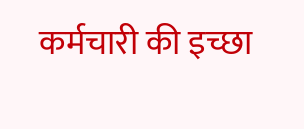कर्मचारी की इच्छा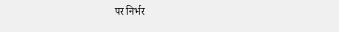पर निर्भर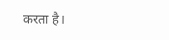करता है।